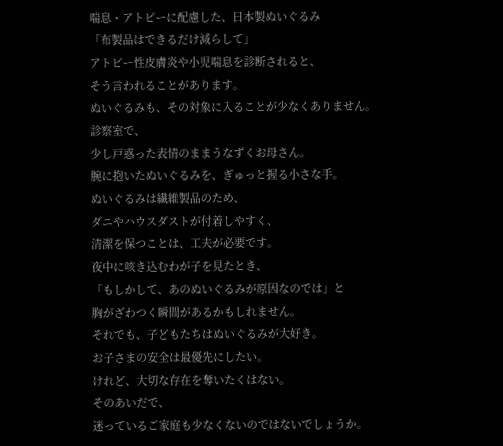喘息・アトピーに配慮した、日本製ぬいぐるみ
「布製品はできるだけ減らして」
アトピー性皮膚炎や小児喘息を診断されると、
そう言われることがあります。
ぬいぐるみも、その対象に入ることが少なくありません。
診察室で、
少し戸惑った表情のままうなずくお母さん。
腕に抱いたぬいぐるみを、ぎゅっと握る小さな手。
ぬいぐるみは繊維製品のため、
ダニやハウスダストが付着しやすく、
清潔を保つことは、工夫が必要です。
夜中に咳き込むわが子を見たとき、
「もしかして、あのぬいぐるみが原因なのでは」と
胸がざわつく瞬間があるかもしれません。
それでも、子どもたちはぬいぐるみが大好き。
お子さまの安全は最優先にしたい。
けれど、大切な存在を奪いたくはない。
そのあいだで、
迷っているご家庭も少なくないのではないでしょうか。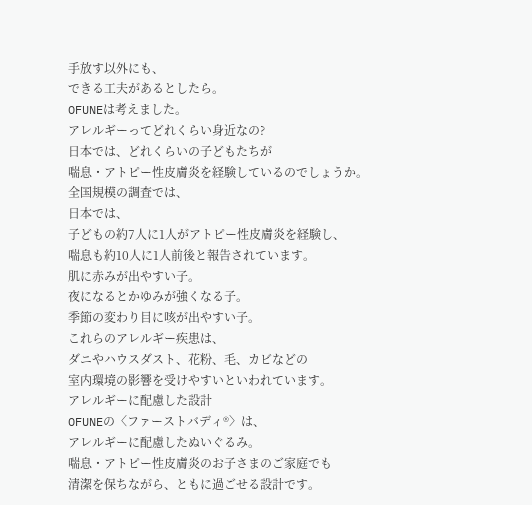手放す以外にも、
できる工夫があるとしたら。
OFUNEは考えました。
アレルギーってどれくらい身近なの?
日本では、どれくらいの子どもたちが
喘息・アトピー性皮膚炎を経験しているのでしょうか。
全国規模の調査では、
日本では、
子どもの約7人に1人がアトピー性皮膚炎を経験し、
喘息も約10人に1人前後と報告されています。
肌に赤みが出やすい子。
夜になるとかゆみが強くなる子。
季節の変わり目に咳が出やすい子。
これらのアレルギー疾患は、
ダニやハウスダスト、花粉、毛、カビなどの
室内環境の影響を受けやすいといわれています。
アレルギーに配慮した設計
OFUNEの〈ファーストバディ®〉は、
アレルギーに配慮したぬいぐるみ。
喘息・アトピー性皮膚炎のお子さまのご家庭でも
清潔を保ちながら、ともに過ごせる設計です。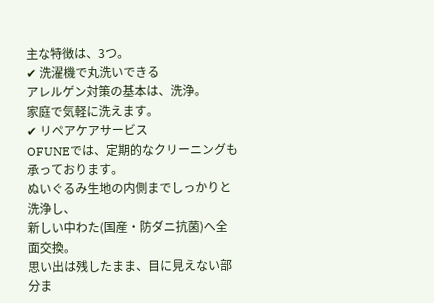主な特徴は、3つ。
✔ 洗濯機で丸洗いできる
アレルゲン対策の基本は、洗浄。
家庭で気軽に洗えます。
✔ リペアケアサービス
OFUNEでは、定期的なクリーニングも承っております。
ぬいぐるみ生地の内側までしっかりと洗浄し、
新しい中わた(国産・防ダニ抗菌)へ全面交換。
思い出は残したまま、目に見えない部分ま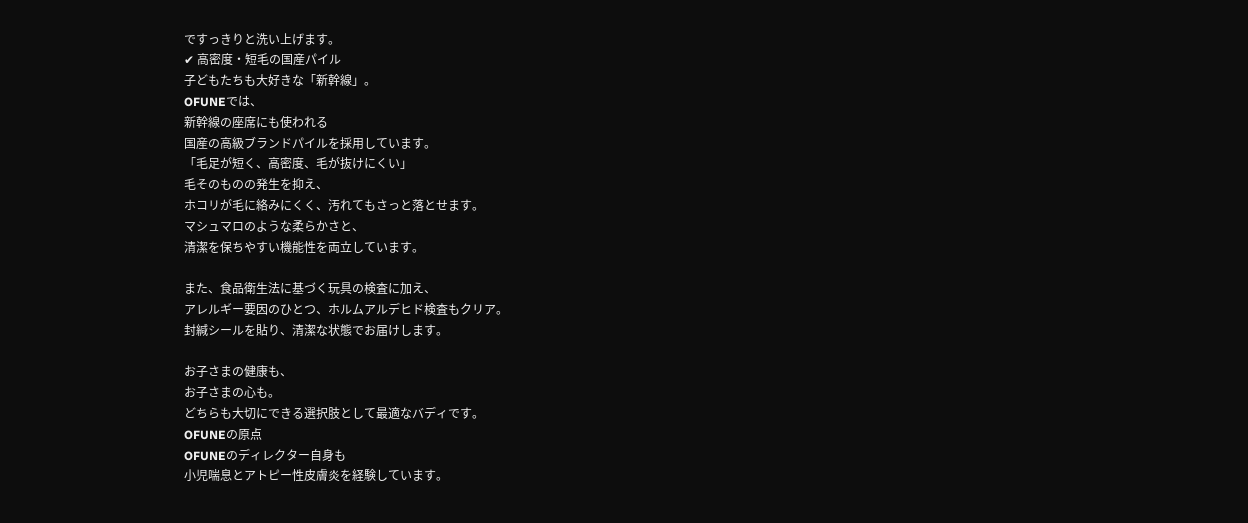ですっきりと洗い上げます。
✔ 高密度・短毛の国産パイル
子どもたちも大好きな「新幹線」。
OFUNEでは、
新幹線の座席にも使われる
国産の高級ブランドパイルを採用しています。
「毛足が短く、高密度、毛が抜けにくい」
毛そのものの発生を抑え、
ホコリが毛に絡みにくく、汚れてもさっと落とせます。
マシュマロのような柔らかさと、
清潔を保ちやすい機能性を両立しています。

また、食品衛生法に基づく玩具の検査に加え、
アレルギー要因のひとつ、ホルムアルデヒド検査もクリア。
封緘シールを貼り、清潔な状態でお届けします。

お子さまの健康も、
お子さまの心も。
どちらも大切にできる選択肢として最適なバディです。
OFUNEの原点
OFUNEのディレクター自身も
小児喘息とアトピー性皮膚炎を経験しています。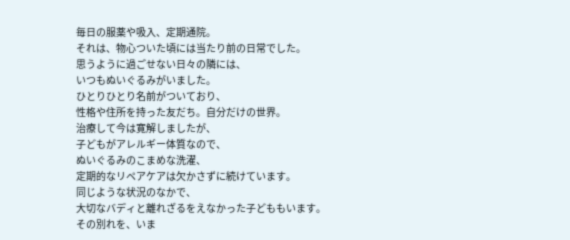毎日の服薬や吸入、定期通院。
それは、物心ついた頃には当たり前の日常でした。
思うように過ごせない日々の隣には、
いつもぬいぐるみがいました。
ひとりひとり名前がついており、
性格や住所を持った友だち。自分だけの世界。
治療して今は寛解しましたが、
子どもがアレルギー体質なので、
ぬいぐるみのこまめな洗濯、
定期的なリペアケアは欠かさずに続けています。
同じような状況のなかで、
大切なバディと離れざるをえなかった子どももいます。
その別れを、いま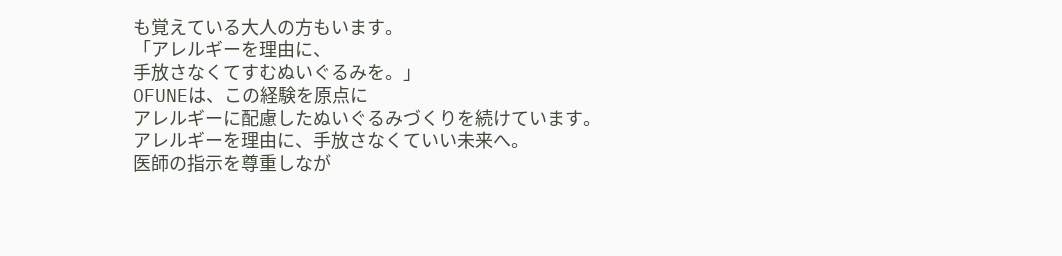も覚えている大人の方もいます。
「アレルギーを理由に、
手放さなくてすむぬいぐるみを。」
OFUNEは、この経験を原点に
アレルギーに配慮したぬいぐるみづくりを続けています。
アレルギーを理由に、手放さなくていい未来へ。
医師の指示を尊重しなが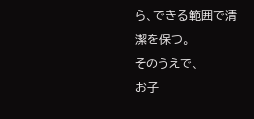ら、できる範囲で清潔を保つ。
そのうえで、
お子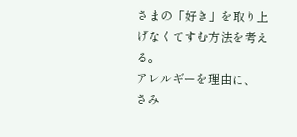さまの「好き」を取り上げなくてすむ方法を考える。
アレルギーを理由に、
さみ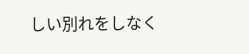しい別れをしなく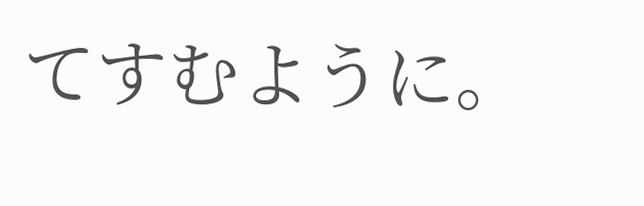てすむように。